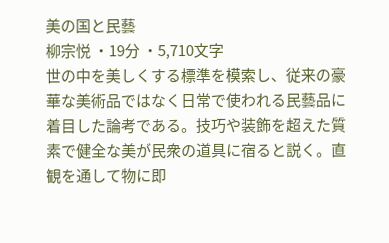美の国と民藝
柳宗悦 ・19分 ・5,710文字
世の中を美しくする標準を模索し、従来の豪華な美術品ではなく日常で使われる民藝品に着目した論考である。技巧や装飾を超えた質素で健全な美が民衆の道具に宿ると説く。直観を通して物に即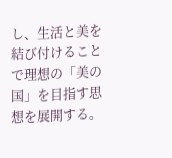し、生活と美を結び付けることで理想の「美の国」を目指す思想を展開する。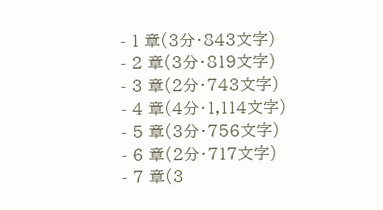- 1 章(3分・843文字)
- 2 章(3分・819文字)
- 3 章(2分・743文字)
- 4 章(4分・1,114文字)
- 5 章(3分・756文字)
- 6 章(2分・717文字)
- 7 章(3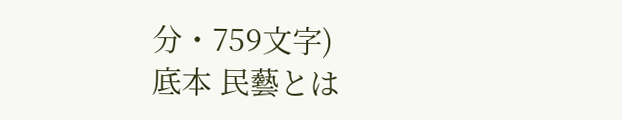分・759文字)
底本 民藝とは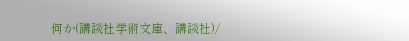何か(講談社学術文庫、講談社)/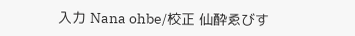入力 Nana ohbe/校正 仙酔ゑびす